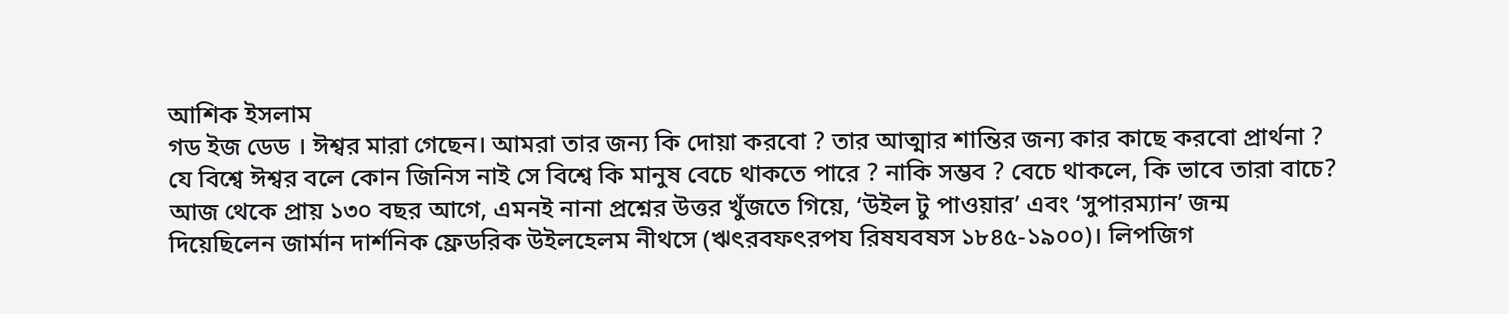আশিক ইসলাম
গড ইজ ডেড । ঈশ্বর মারা গেছেন। আমরা তার জন্য কি দোয়া করবো ? তার আত্মার শান্তির জন্য কার কাছে করবো প্রার্থনা ? যে বিশ্বে ঈশ্বর বলে কোন জিনিস নাই সে বিশ্বে কি মানুষ বেচে থাকতে পারে ? নাকি সম্ভব ? বেচে থাকলে, কি ভাবে তারা বাচে? আজ থেকে প্রায় ১৩০ বছর আগে, এমনই নানা প্রশ্নের উত্তর খুঁজতে গিয়ে, ‘উইল টু পাওয়ার’ এবং ‘সুপারম্যান’ জন্ম দিয়েছিলেন জার্মান দার্শনিক ফ্রেডরিক উইলহেলম নীথসে (ঋৎরবফৎরপয রিষযবষস ১৮৪৫-১৯০০)। লিপজিগ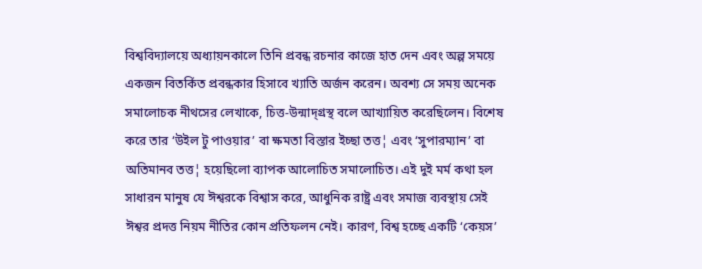বিশ্ববিদ্যালয়ে অধ্যায়নকালে তিনি প্রবন্ধ রচনার কাজে হাত দেন এবং অল্প সময়ে একজন বিতর্কিত প্রবন্ধকার হিসাবে খ্যাতি অর্জন করেন। অবশ্য সে সময় অনেক সমালোচক নীথসের লেখাকে, চিত্ত-উন্মাদ্গ্রস্থ বলে আখ্যায়িত করেছিলেন। বিশেষ করে তার ‘উইল টু পাওয়ার’ বা ক্ষমতা বিস্তার ইচ্ছা তত্ত¦ এবং ‘সুপারম্যান’ বা অতিমানব তত্ত¦ হয়েছিলো ব্যাপক আলোচিত সমালোচিত। এই দুই মর্ম কথা হল
সাধারন মানুষ যে ঈশ্বরকে বিশ্বাস করে, আধুনিক রাষ্ট্র এবং সমাজ ব্যবস্থায় সেই ঈশ্বর প্রদত্ত নিয়ম নীতির কোন প্রতিফলন নেই। কারণ, বিশ্ব হচ্ছে একটি ‘কেয়স’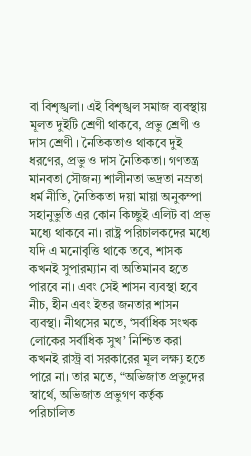বা বিশৃঙ্খলা। এই বিশৃঙ্খল সমাজ ব্যবস্থায় মূলত দুইটি শ্রেণী থাকবে, প্রভু শ্রেণী ও দাস শ্রেণী । নৈতিকতাও থাকবে দুই ধরণের, প্রভু ও দাস নৈতিকতা। গণতন্ত্র মানবতা সৌজন্য শালীনতা ভদ্রতা নম্রতা ধর্ম নীতি, নৈতিকতা দয়া মায়া অনুকম্পা সহানুভুতি এর কোন কিচ্ছুই এলিট বা প্রভ্ মধ্যে থাকবে না। রাষ্ট্র পরিচালকদের মধ্যে যদি এ মনোবৃত্তি থাকে তবে, শাসক কখনই সুপারম্যান বা অতিমানব হতে পারবে না। এবং সেই শাসন ব্যবস্থা হবে নীচ, হীন এবং ইতর জনতার শাসন ব্যবস্থা। নীথসের মতে, ‘সর্বাধিক সংখক লোকের সর্বাধিক সুখ’ নিশ্চিত করা কখনই রাস্ট্র বা সরকারের মূল লক্ষ্য হতে পারে না। তার মতে, “অভিজাত প্রভুদের স্বার্থে, অভিজাত প্রভুগণ কর্তৃক পরিচালিত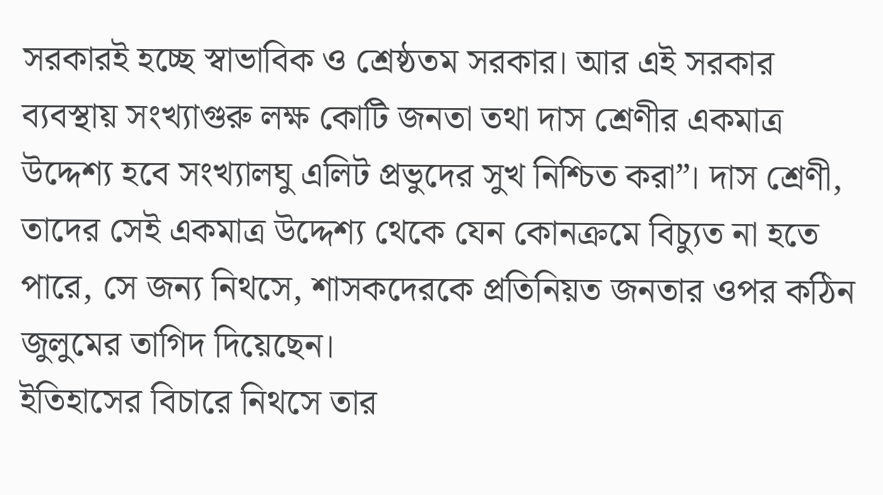সরকারই হচ্ছে স্বাভাবিক ও শ্রেষ্ঠতম সরকার। আর এই সরকার ব্যবস্থায় সংখ্যাগুরু লক্ষ কোটি জনতা তথা দাস শ্রেণীর একমাত্র উদ্দেশ্য হবে সংখ্যালঘু এলিট প্রভুদের সুখ নিশ্চিত করা”। দাস শ্রেণী, তাদের সেই একমাত্র উদ্দেশ্য থেকে যেন কোনক্রমে বিচ্যুত না হতে পারে, সে জন্য নিথসে, শাসকদেরকে প্রতিনিয়ত জনতার ওপর কঠিন জুলুমের তাগিদ দিয়েছেন।
ইতিহাসের বিচারে নিথসে তার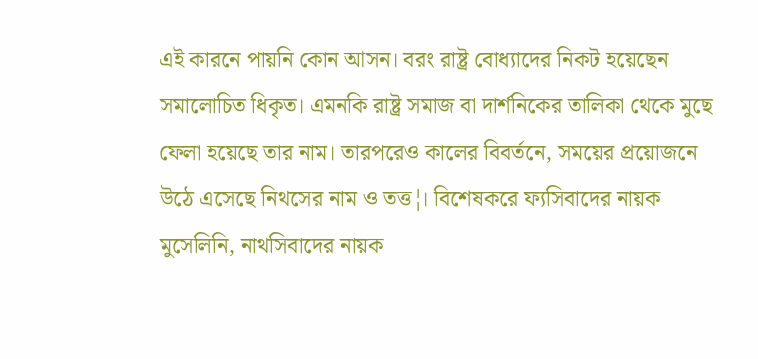এই কারনে পায়নি কোন আসন। বরং রাষ্ট্র বোধ্যাদের নিকট হয়েছেন সমালোচিত ধিকৃত। এমনকি রাষ্ট্র সমাজ বা দার্শনিকের তালিকা থেকে মুছে ফেলা হয়েছে তার নাম। তারপরেও কালের বিবর্তনে, সময়ের প্রয়োজনে উঠে এসেছে নিথসের নাম ও তত্ত¦। বিশেষকরে ফ্যসিবাদের নায়ক মুসেলিনি, নাথসিবাদের নায়ক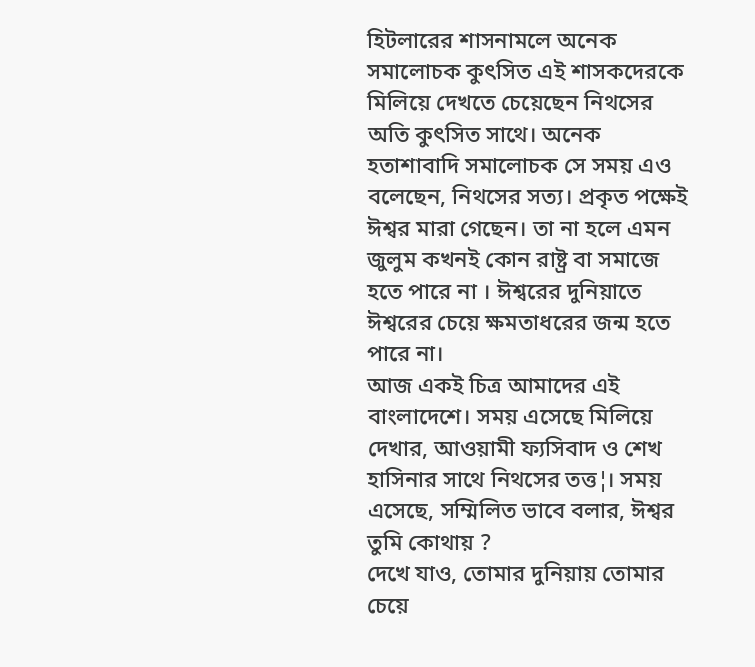হিটলারের শাসনামলে অনেক সমালোচক কুৎসিত এই শাসকদেরকে মিলিয়ে দেখতে চেয়েছেন নিথসের অতি কুৎসিত সাথে। অনেক হতাশাবাদি সমালোচক সে সময় এও বলেছেন, নিথসের সত্য। প্রকৃত পক্ষেই ঈশ্বর মারা গেছেন। তা না হলে এমন জুলুম কখনই কোন রাষ্ট্র বা সমাজে হতে পারে না । ঈশ্বরের দুনিয়াতে ঈশ্বরের চেয়ে ক্ষমতাধরের জন্ম হতে পারে না।
আজ একই চিত্র আমাদের এই বাংলাদেশে। সময় এসেছে মিলিয়ে দেখার, আওয়ামী ফ্যসিবাদ ও শেখ হাসিনার সাথে নিথসের তত্ত¦। সময় এসেছে, সম্মিলিত ভাবে বলার, ঈশ্বর তুমি কোথায় ?
দেখে যাও, তোমার দুনিয়ায় তোমার চেয়ে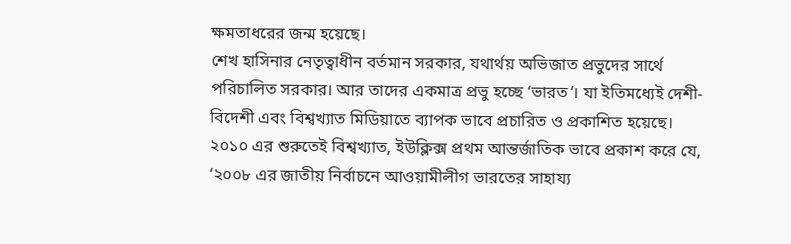ক্ষমতাধরের জন্ম হয়েছে।
শেখ হাসিনার নেতৃত্বাধীন বর্তমান সরকার, যথার্থয় অভিজাত প্রভুদের সার্থে পরিচালিত সরকার। আর তাদের একমাত্র প্রভু হচ্ছে ‘ভারত’। যা ইতিমধ্যেই দেশী-বিদেশী এবং বিশ্বখ্যাত মিডিয়াতে ব্যাপক ভাবে প্রচারিত ও প্রকাশিত হয়েছে।
২০১০ এর শুরুতেই বিশ্বখ্যাত, ইউক্লিক্স প্রথম আন্তর্জাতিক ভাবে প্রকাশ করে যে, ‘২০০৮ এর জাতীয় নির্বাচনে আওয়ামীলীগ ভারতের সাহায্য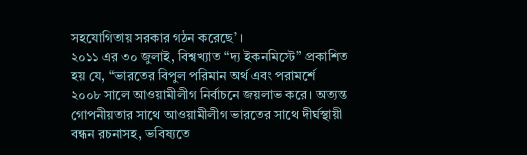সহযোগিতায় সরকার গঠন করেছে’ ।
২০১১ এর ৩০ জুলাই, বিশ্বখ্যাত “দ্য ইকনমিস্টে” প্রকাশিত হয় যে, “ভারতের বিপুল পরিমান অর্থ এবং পরামর্শে ২০০৮ সালে আওয়ামীলীগ নির্বাচনে জয়লাভ করে। অত্যন্ত গোপনীয়তার সাথে আওয়ামীলীগ ভারতের সাথে দীর্ঘস্থায়ী বন্ধন রচনাসহ, ভবিষ্যতে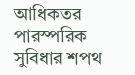আধিকতর পারস্পরিক সুবিধার শপথ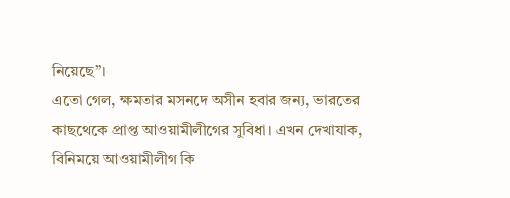নিয়েছে”।
এতো গেল, ক্ষমতার মসনদে অসীন হবার জন্য, ভারতের কাছথেকে প্রাপ্ত আওয়ামীলীগের সুবিধা। এখন দেখাযাক, বিনিময়ে আওয়ামীলীগ কি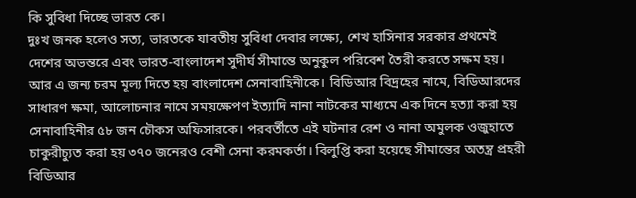কি সুবিধা দিচ্ছে ভারত কে।
দুঃখ জনক হলেও সত্য, ভারতকে যাবতীয় সুবিধা দেবার লক্ষ্যে, শেখ হাসিনার সরকার প্রথমেই দেশের অভন্তরে এবং ভারত-বাংলাদেশ সুদীর্ঘ সীমান্তে অনুকুল পরিবেশ তৈরী করতে সক্ষম হয়। আর এ জন্য চরম মূল্য দিতে হয় বাংলাদেশ সেনাবাহিনীকে। বিডিআর বিদ্রহের নামে, বিডিআরদের সাধারণ ক্ষমা, আলোচনার নামে সময়ক্ষেপণ ইত্যাদি নানা নাটকের মাধ্যমে এক দিনে হত্যা করা হয় সেনাবাহিনীর ৫৮ জন চৌকস অফিসারকে। পরবর্তীতে এই ঘটনার রেশ ও নানা অমুলক ওজুহাতে চাকুরীচ্যুত করা হয় ৩৭০ জনেরও বেশী সেনা করমকর্তা। বিলুপ্তি করা হয়েছে সীমান্তের অতন্ত্র প্রহরী বিডিআর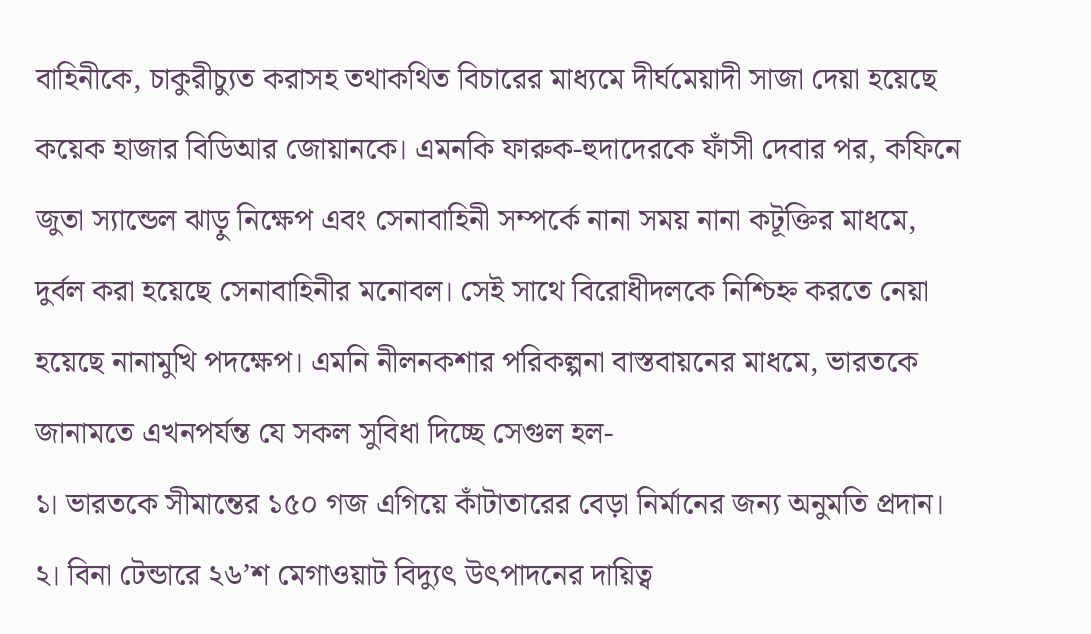বাহিনীকে, চাকুরীচ্যুত করাসহ তথাকথিত বিচারের মাধ্যমে দীর্ঘমেয়াদী সাজা দেয়া হয়েছে কয়েক হাজার বিডিআর জোয়ানকে। এমনকি ফারুক-হুদাদেরকে ফাঁসী দেবার পর, কফিনে জুতা স্যান্ডেল ঝাড়ু নিক্ষেপ এবং সেনাবাহিনী সম্পর্কে নানা সময় নানা কটূক্তির মাধমে,
দুর্বল করা হয়েছে সেনাবাহিনীর মনোবল। সেই সাথে বিরোধীদলকে নিশ্চিহ্ন করতে নেয়া হয়েছে নানামুখি পদক্ষেপ। এমনি নীলনকশার পরিকল্পনা বাস্তবায়নের মাধমে, ভারতকে জানামতে এখনপর্যন্ত যে সকল সুবিধা দিচ্ছে সেগুল হল-
১। ভারতকে সীমান্তের ১৫০ গজ এগিয়ে কাঁটাতারের বেড়া নির্মানের জন্য অনুমতি প্রদান।
২। বিনা টেন্ডারে ২৬’শ মেগাওয়াট বিদ্যুৎ উৎপাদনের দায়িত্ব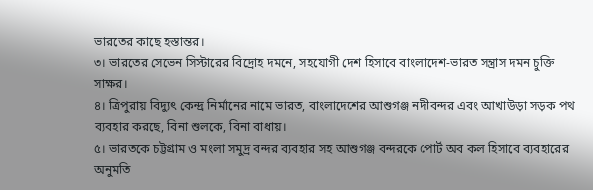ভারতের কাছে হস্তান্তর।
৩। ভারতের সেভেন সিস্টারের বিদ্রোহ দমনে, সহযোগী দেশ হিসাবে বাংলাদেশ-ভারত সন্ত্রাস দমন চুক্তি সাক্ষর।
৪। ত্রিপুরায় বিদ্যুৎ কেন্দ্র নির্মানের নামে ভারত, বাংলাদেশের আশুগঞ্জ নদীবন্দর এবং আখাউড়া সড়ক পথ ব্যবহার করছে, বিনা শুলকে, বিনা বাধায়।
৫। ভারতকে চট্টগ্রাম ও মংলা সমুদ্র বন্দর ব্যবহার সহ আশুগঞ্জ বন্দরকে পোর্ট অব কল হিসাবে ব্যবহারের অনুমতি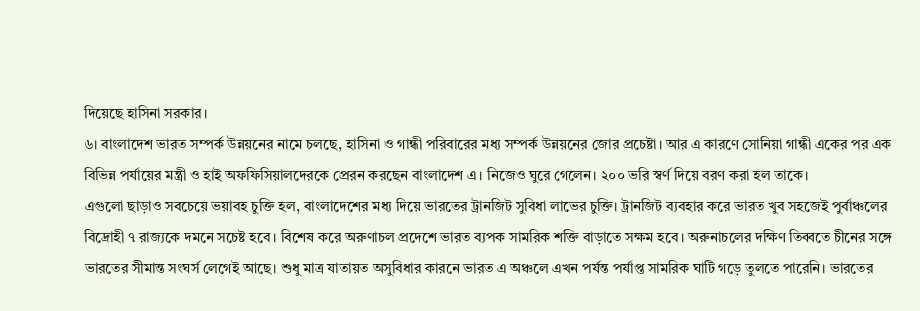দিয়েছে হাসিনা সরকার।
৬। বাংলাদেশ ভারত সম্পর্ক উন্নয়নের নামে চলছে, হাসিনা ও গান্ধী পরিবারের মধ্য সম্পর্ক উন্নয়নের জোর প্রচেষ্টা। আর এ কারণে সোনিয়া গান্ধী একের পর এক বিভিন্ন পর্যায়ের মন্ত্রী ও হাই অফফিসিয়ালদেরকে প্রেরন করছেন বাংলাদেশ এ। নিজেও ঘুরে গেলেন। ২০০ ভরি স্বর্ণ দিয়ে বরণ করা হল তাকে।
এগুলো ছাড়াও সবচেয়ে ভয়াবহ চুক্তি হল, বাংলাদেশের মধ্য দিয়ে ভারতের ট্রানজিট সুবিধা লাভের চুক্তি। ট্রানজিট ব্যবহার করে ভারত খুব সহজেই পুর্বাঞ্চলের বিদ্রোহী ৭ রাজ্যকে দমনে সচেষ্ট হবে। বিশেষ করে অরুণাচল প্রদেশে ভারত ব্যপক সামরিক শক্তি বাড়াতে সক্ষম হবে। অরুনাচলের দক্ষিণ তিব্বতে চীনের সঙ্গে ভারতের সীমান্ত সংঘর্স লেগেই আছে। শুধু মাত্র যাতায়ত অসুবিধার কারনে ভারত এ অঞ্চলে এখন পর্যন্ত পর্যাপ্ত সামরিক ঘাটি গড়ে তুলতে পারেনি। ভারতের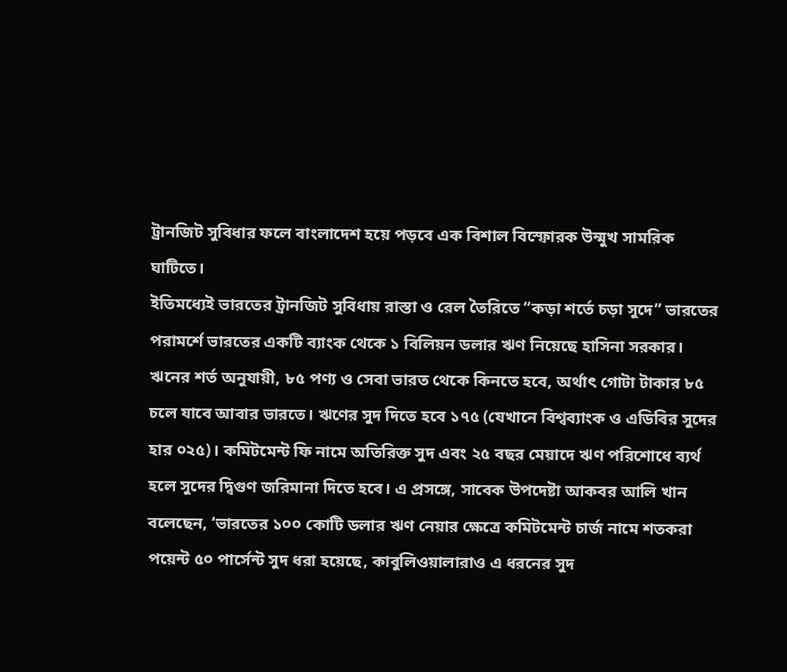ট্রানজিট সুবিধার ফলে বাংলাদেশ হয়ে পড়বে এক বিশাল বিস্ফোরক উন্মুখ সামরিক ঘাটিতে।
ইতিমধ্যেই ভারতের ট্রানজিট সুবিধায় রাস্তা ও রেল তৈরিতে “কড়া শর্তে চড়া সুদে” ভারতের পরামর্শে ভারতের একটি ব্যাংক থেকে ১ বিলিয়ন ডলার ঋণ নিয়েছে হাসিনা সরকার। ঋনের শর্ত অনুযায়ী, ৮৫ পণ্য ও সেবা ভারত থেকে কিনতে হবে, অর্থাৎ গোটা টাকার ৮৫ চলে যাবে আবার ভারতে। ঋণের সুদ দিতে হবে ১৭৫ (যেখানে বিশ্বব্যাংক ও এডিবির সুদের হার ০২৫)। কমিটমেন্ট ফি নামে অতিরিক্ত সুদ এবং ২৫ বছর মেয়াদে ঋণ পরিশোধে ব্যর্থ হলে সুদের দ্বিগুণ জরিমানা দিতে হবে। এ প্রসঙ্গে, সাবেক উপদেষ্টা আকবর আলি খান বলেছেন, ‘ভারতের ১০০ কোটি ডলার ঋণ নেয়ার ক্ষেত্রে কমিটমেন্ট চার্জ নামে শতকরা পয়েন্ট ৫০ পার্সেন্ট সুদ ধরা হয়েছে, কাবুলিওয়ালারাও এ ধরনের সুদ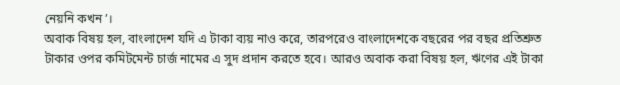নেয়নি কখন’।
অবাক বিষয় হল, বাংলাদেশ যদি এ টাকা ব্যয় নাও করে, তারপরেও বাংলাদেশকে বছরের পর বছর প্রতিশ্রুত টাকার ওপর কমিটমেন্ট চার্জ নামের এ সুদ প্রদান করতে হবে। আরও অবাক করা বিষয় হল, ঋণের এই টাকা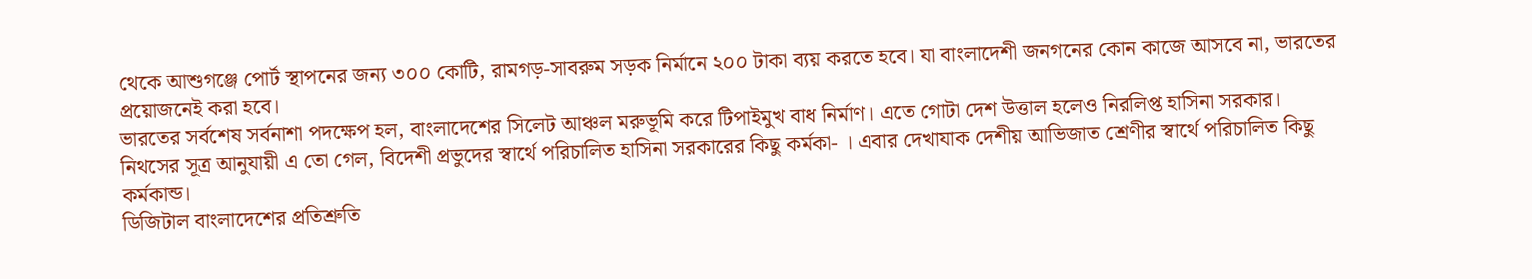থেকে আশুগঞ্জে পোর্ট স্থাপনের জন্য ৩০০ কোটি, রামগড়-সাবরুম সড়ক নির্মানে ২০০ টাকা ব্যয় করতে হবে। যা বাংলাদেশী জনগনের কোন কাজে আসবে না, ভারতের প্রয়োজনেই করা হবে।
ভারতের সর্বশেষ সর্বনাশা পদক্ষেপ হল, বাংলাদেশের সিলেট আঞ্চল মরুভূমি করে টিপাইমুখ বাধ নির্মাণ। এতে গোটা দেশ উত্তাল হলেও নিরলিপ্ত হাসিনা সরকার।
নিথসের সূত্র আনুযায়ী এ তো গেল, বিদেশী প্রভুদের স্বার্থে পরিচালিত হাসিনা সরকারের কিছু কর্মকা- । এবার দেখাযাক দেশীয় আভিজাত শ্রেণীর স্বার্থে পরিচালিত কিছু কর্মকান্ড।
ডিজিটাল বাংলাদেশের প্রতিশ্রুতি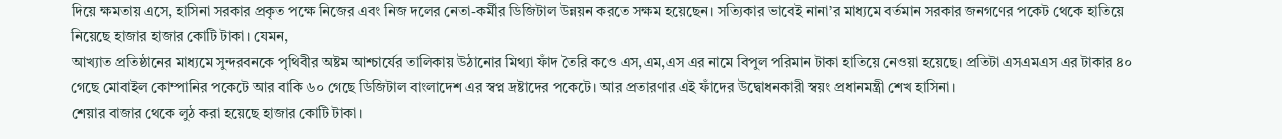দিয়ে ক্ষমতায় এসে, হাসিনা সরকার প্রকৃত পক্ষে নিজের এবং নিজ দলের নেতা-কর্মীর ডিজিটাল উন্নয়ন করতে সক্ষম হয়েছেন। সত্যিকার ভাবেই নানা’র মাধ্যমে বর্তমান সরকার জনগণের পকেট থেকে হাতিয়ে নিয়েছে হাজার হাজার কোটি টাকা। যেমন,
আখ্যাত প্রতিষ্ঠানের মাধ্যমে সুন্দরবনকে পৃথিবীর অষ্টম আশ্চার্যের তালিকায় উঠানোর মিথ্যা ফাঁদ তৈরি কওে এস,এম,এস এর নামে বিপুল পরিমান টাকা হাতিয়ে নেওয়া হয়েছে। প্রতিটা এসএমএস এর টাকার ৪০ গেছে মোবাইল কোম্পানির পকেটে আর বাকি ৬০ গেছে ডিজিটাল বাংলাদেশ এর স্বপ্ন দ্রষ্টাদের পকেটে। আর প্রতারণার এই ফাঁদের উদ্বোধনকারী স্বয়ং প্রধানমন্ত্রী শেখ হাসিনা।
শেয়ার বাজার থেকে লুঠ করা হয়েছে হাজার কোটি টাকা।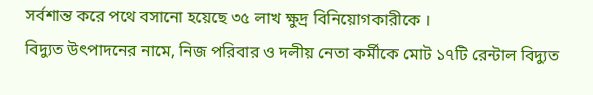সর্বশান্ত করে পথে বসানো হয়েছে ৩৫ লাখ ক্ষুদ্র বিনিয়োগকারীকে ।
বিদ্যুত উৎপাদনের নামে, নিজ পরিবার ও দলীয় নেতা কর্মীকে মোট ১৭টি রেন্টাল বিদ্যুত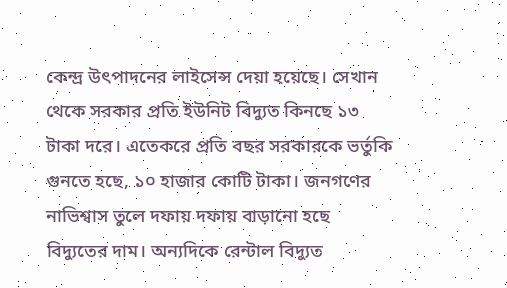কেন্দ্র উৎপাদনের লাইসেন্স দেয়া হয়েছে। সেখান থেকে সরকার প্রতি ইউনিট বিদ্যুত কিনছে ১৩ টাকা দরে। এতেকরে প্রতি বছর সরকারকে ভর্তুকি গুনতে হছে, ১০ হাজার কোটি টাকা। জনগণের নাভিশ্বাস তুলে দফায় দফায় বাড়ানো হছে বিদ্যুতের দাম। অন্যদিকে রেন্টাল বিদ্যুত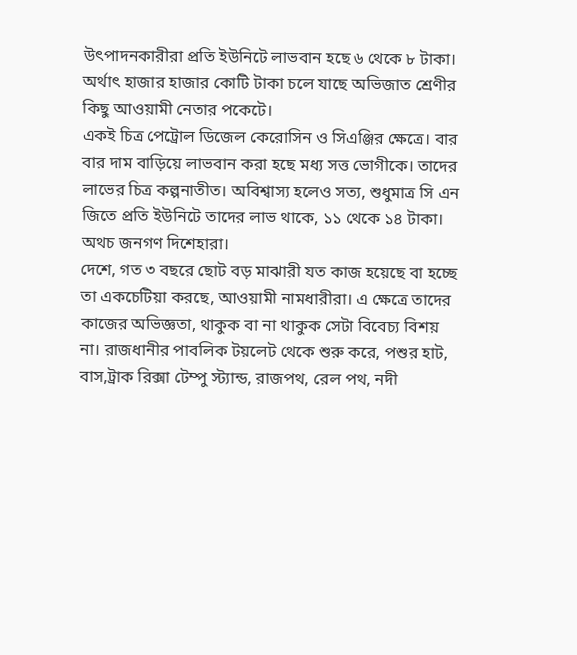উৎপাদনকারীরা প্রতি ইউনিটে লাভবান হছে ৬ থেকে ৮ টাকা। অর্থাৎ হাজার হাজার কোটি টাকা চলে যাছে অভিজাত শ্রেণীর কিছু আওয়ামী নেতার পকেটে।
একই চিত্র পেট্রোল ডিজেল কেরোসিন ও সিএঞ্জির ক্ষেত্রে। বার বার দাম বাড়িয়ে লাভবান করা হছে মধ্য সত্ত ভোগীকে। তাদের লাভের চিত্র কল্পনাতীত। অবিশ্বাস্য হলেও সত্য, শুধুমাত্র সি এন জিতে প্রতি ইউনিটে তাদের লাভ থাকে, ১১ থেকে ১৪ টাকা। অথচ জনগণ দিশেহারা।
দেশে, গত ৩ বছরে ছোট বড় মাঝারী যত কাজ হয়েছে বা হচ্ছে তা একচেটিয়া করছে, আওয়ামী নামধারীরা। এ ক্ষেত্রে তাদের কাজের অভিজ্ঞতা, থাকুক বা না থাকুক সেটা বিবেচ্য বিশয় না। রাজধানীর পাবলিক টয়লেট থেকে শুরু করে, পশুর হাট, বাস,ট্রাক রিক্সা টেম্পু স্ট্যান্ড, রাজপথ, রেল পথ, নদী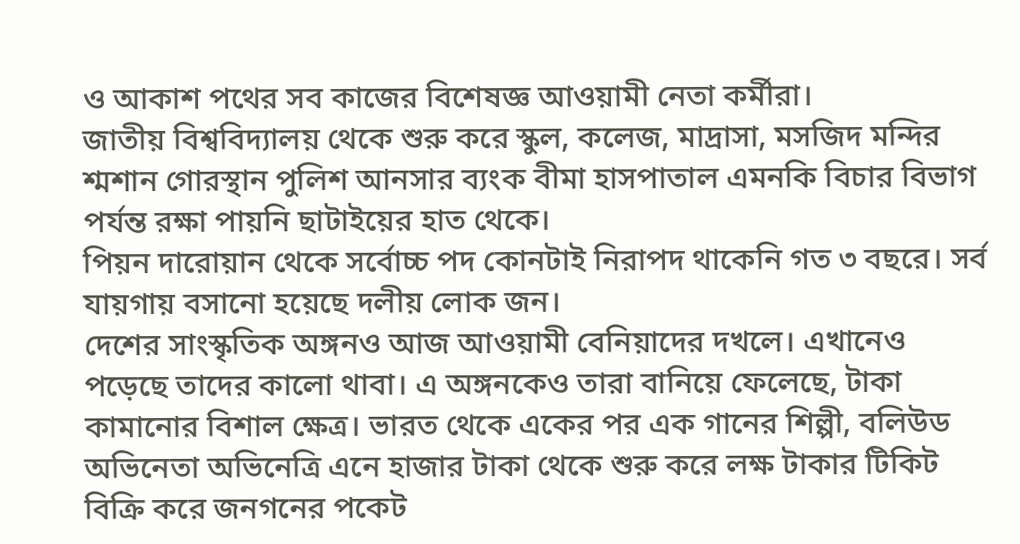ও আকাশ পথের সব কাজের বিশেষজ্ঞ আওয়ামী নেতা কর্মীরা।
জাতীয় বিশ্ববিদ্যালয় থেকে শুরু করে স্কুল, কলেজ, মাদ্রাসা, মসজিদ মন্দির শ্মশান গোরস্থান পুলিশ আনসার ব্যংক বীমা হাসপাতাল এমনকি বিচার বিভাগ পর্যন্ত রক্ষা পায়নি ছাটাইয়ের হাত থেকে।
পিয়ন দারোয়ান থেকে সর্বোচ্চ পদ কোনটাই নিরাপদ থাকেনি গত ৩ বছরে। সর্ব যায়গায় বসানো হয়েছে দলীয় লোক জন।
দেশের সাংস্কৃতিক অঙ্গনও আজ আওয়ামী বেনিয়াদের দখলে। এখানেও পড়েছে তাদের কালো থাবা। এ অঙ্গনকেও তারা বানিয়ে ফেলেছে, টাকা কামানোর বিশাল ক্ষেত্র। ভারত থেকে একের পর এক গানের শিল্পী, বলিউড অভিনেতা অভিনেত্রি এনে হাজার টাকা থেকে শুরু করে লক্ষ টাকার টিকিট বিক্রি করে জনগনের পকেট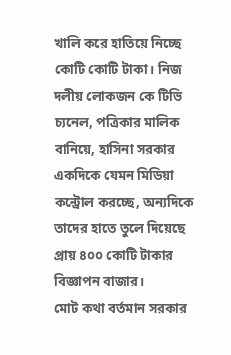খালি করে হাতিয়ে নিচ্ছে কোটি কোটি টাকা। নিজ দলীয় লোকজন কে টিভি চ্যনেল, পত্রিকার মালিক বানিয়ে, হাসিনা সরকার একদিকে যেমন মিডিয়া কন্ট্রোল করচ্ছে, অন্যদিকে তাদের হাতে তুলে দিয়েছে প্রায় ৪০০ কোটি টাকার বিজ্ঞাপন বাজার।
মোট কথা বর্তমান সরকার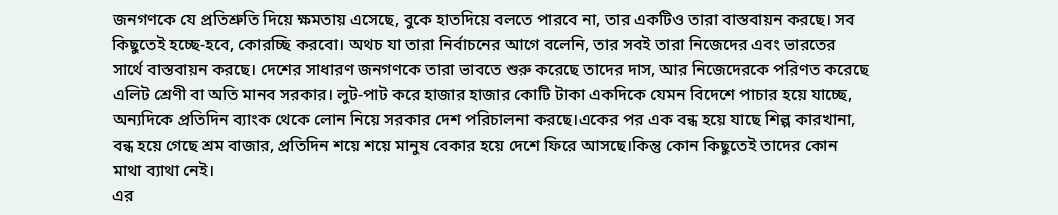জনগণকে যে প্রতিশ্রুতি দিয়ে ক্ষমতায় এসেছে, বুকে হাতদিয়ে বলতে পারবে না, তার একটিও তারা বাস্তবায়ন করছে। সব কিছুতেই হচ্ছে-হবে, কোরচ্ছি করবো। অথচ যা তারা নির্বাচনের আগে বলেনি, তার সবই তারা নিজেদের এবং ভারতের সার্থে বাস্তবায়ন করছে। দেশের সাধারণ জনগণকে তারা ভাবতে শুরু করেছে তাদের দাস, আর নিজেদেরকে পরিণত করেছে এলিট শ্রেণী বা অতি মানব সরকার। লুট-পাট করে হাজার হাজার কোটি টাকা একদিকে যেমন বিদেশে পাচার হয়ে যাচ্ছে, অন্যদিকে প্রতিদিন ব্যাংক থেকে লোন নিয়ে সরকার দেশ পরিচালনা করছে।একের পর এক বন্ধ হয়ে যাছে শিল্প কারখানা, বন্ধ হয়ে গেছে শ্রম বাজার, প্রতিদিন শয়ে শয়ে মানুষ বেকার হয়ে দেশে ফিরে আসছে।কিন্তু কোন কিছুতেই তাদের কোন মাথা ব্যাথা নেই।
এর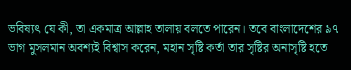ভবিষ্যৎ যে কী, তা একমাত্র আল্লাহ তালায় বলতে পারেন। তবে বাংলাদেশের ৯৭ ভাগ মুসলমান অবশ্যই বিশ্বাস করেন, মহান সৃষ্টি কর্তা তার সৃষ্টির অনাসৃষ্টি হতে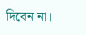দিবেন না।